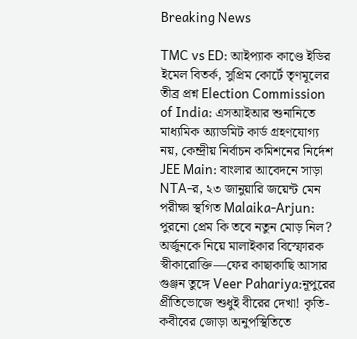Breaking News

TMC vs ED: আইপ্যাক কাণ্ডে ইডির ইমেল বিতর্ক, সুপ্রিম কোর্টে তৃণমূলের তীব্র প্রশ্ন Election Commission of India: এসআইআর শুনানিতে মাধ্যমিক অ্যাডমিট কার্ড গ্রহণযোগ্য নয়, কেন্দ্রীয় নির্বাচন কমিশনের নির্দেশ JEE Main: বাংলার আবেদনে সাড়া NTA-র, ২৩ জানুয়ারি জয়েন্ট মেন পরীক্ষা স্থগিত Malaika-Arjun: পুরনো প্রেম কি তবে নতুন মোড় নিল? অর্জুনকে নিয়ে মালাইকার বিস্ফোরক স্বীকারোক্তি—ফের কাছাকাছি আসার গুঞ্জন তুঙ্গে Veer Pahariya:নূপুরের প্রীতিভোজে শুধুই বীরের দেখা! কৃতি-কবীবের জোড়া অনুপস্থিতিতে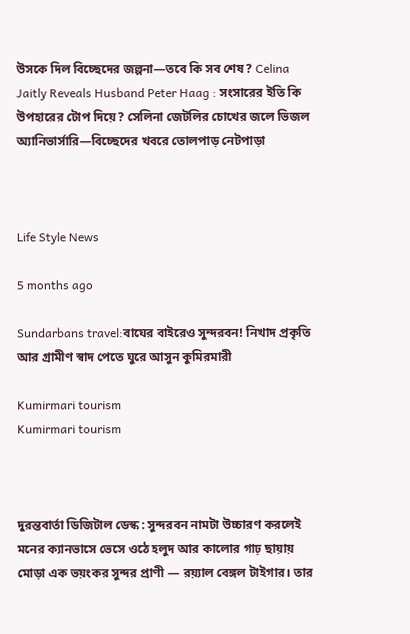উসকে দিল বিচ্ছেদের জল্পনা—তবে কি সব শেষ? Celina Jaitly Reveals Husband Peter Haag : সংসারের ইতি কি উপহারের টোপ দিয়ে? সেলিনা জেটলির চোখের জলে ভিজল অ্যানিভার্সারি—বিচ্ছেদের খবরে তোলপাড় নেটপাড়া



Life Style News

5 months ago

Sundarbans travel:বাঘের বাইরেও সুন্দরবন! নিখাদ প্রকৃতি আর গ্রামীণ স্বাদ পেতে ঘুরে আসুন কুমিরমারী

Kumirmari tourism
Kumirmari tourism



দুরন্তবার্তা ডিজিটাল ডেস্ক : সুন্দরবন নামটা উচ্চারণ করলেই মনের ক্যানভাসে ভেসে ওঠে হলুদ আর কালোর গাঢ় ছায়ায় মোড়া এক ভয়ংকর সুন্দর প্রাণী — রয়্যাল বেঙ্গল টাইগার। তার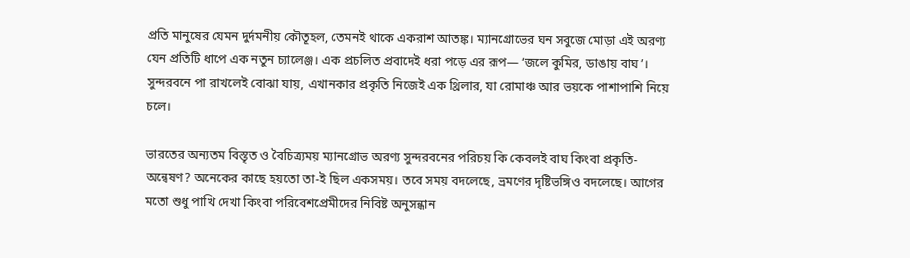প্রতি মানুষের যেমন দুর্দমনীয় কৌতূহল, তেমনই থাকে একরাশ আতঙ্ক। ম্যানগ্রোভের ঘন সবুজে মোড়া এই অরণ্য যেন প্রতিটি ধাপে এক নতুন চ্যালেঞ্জ। এক প্রচলিত প্রবাদেই ধরা পড়ে এর রূপ— ‘জলে কুমির, ডাঙায় বাঘ’। সুন্দরবনে পা রাখলেই বোঝা যায়, এখানকার প্রকৃতি নিজেই এক থ্রিলার, যা রোমাঞ্চ আর ভয়কে পাশাপাশি নিয়ে চলে।

ভারতের অন্যতম বিস্তৃত ও বৈচিত্র্যময় ম্যানগ্রোভ অরণ্য সুন্দরবনের পরিচয় কি কেবলই বাঘ কিংবা প্রকৃতি-অন্বেষণ? অনেকের কাছে হয়তো তা-ই ছিল একসময়। তবে সময় বদলেছে, ভ্রমণের দৃষ্টিভঙ্গিও বদলেছে। আগের মতো শুধু পাখি দেখা কিংবা পরিবেশপ্রেমীদের নিবিষ্ট অনুসন্ধান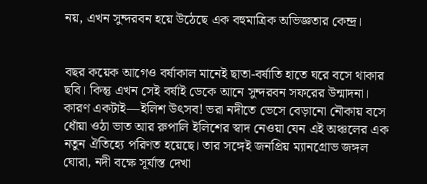নয়, এখন সুন্দরবন হয়ে উঠেছে এক বহুমাত্রিক অভিজ্ঞতার কেন্দ্র।


বছর কয়েক আগেও বর্ষাকাল মানেই ছাতা-বর্ষাতি হাতে ঘরে বসে থাকার ছবি। কিন্তু এখন সেই বর্ষাই ডেকে আনে সুন্দরবন সফরের উন্মাদনা। কারণ একটাই—ইলিশ উৎসব! ভরা নদীতে ভেসে বেড়ানো নৌকায় বসে ধোঁয়া ওঠা ভাত আর রুপালি ইলিশের স্বাদ নেওয়া যেন এই অঞ্চলের এক নতুন ঐতিহ্যে পরিণত হয়েছে। তার সঙ্গেই জনপ্রিয় ম্যানগ্রোভ জঙ্গল ঘোরা, নদী বক্ষে সূর্যাস্ত দেখা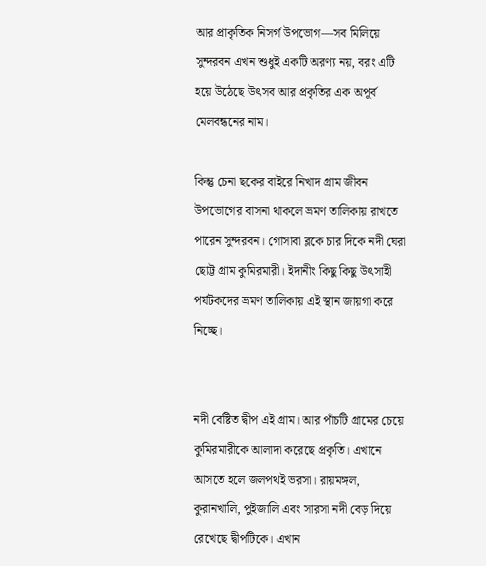আর প্রাকৃতিক নিসর্গ উপভোগ—সব মিলিয়ে সুন্দরবন এখন শুধুই একটি অরণ্য নয়, বরং এটি হয়ে উঠেছে উৎসব আর প্রকৃতির এক অপূর্ব মেলবন্ধনের নাম।

কিন্তু চেনা ছকের বাইরে নিখাদ গ্রাম জীবন উপভোগের বাসনা থাকলে ভ্রমণ তালিকায় রাখতে পারেন সুন্দরবন। গোসাবা ব্লকে চার দিকে নদী ঘেরা ছোট্ট গ্রাম কুমিরমারী। ইদানীং কিছু কিছু উৎসাহী পর্যটকদের ভ্রমণ তালিকায় এই স্থান জায়গা করে নিচ্ছে।


নদী বেষ্টিত দ্বীপ এই গ্রাম। আর পাঁচটি গ্রামের চেয়ে কুমিরমারীকে আলাদা করেছে প্রকৃতি। এখানে আসতে হলে জলপথই ভরসা। রায়মঙ্গল, কুরানখালি, পুইজালি এবং সারসা নদী বেড় দিয়ে রেখেছে দ্বীপটিকে। এখান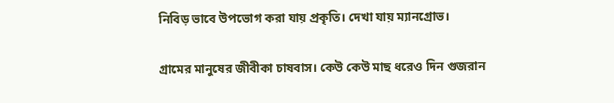নিবিড় ভাবে উপভোগ করা যায় প্রকৃতি। দেখা যায় ম্যানগ্রোভ।

গ্রামের মানুষের জীবীকা চাষবাস। কেউ কেউ মাছ ধরেও দিন গুজরান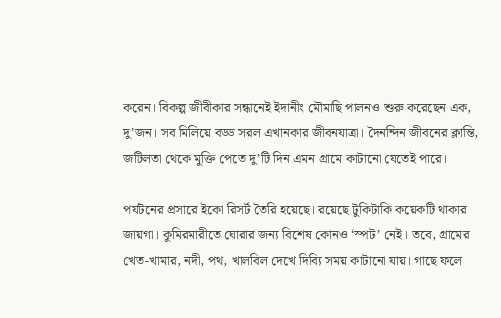করেন। বিকল্প জীবীকার সন্ধানেই ইদানীং মৌমাছি পালনও শুরু করেছেন এক, দু’জন। সব মিলিয়ে বড্ড সরল এখানকার জীবনযাত্রা। দৈনন্দিন জীবনের ক্লান্তি, জটিলতা থেকে মুক্তি পেতে দু’টি দিন এমন গ্রামে কাটানো যেতেই পারে।

পর্যটনের প্রসারে ইকো রিসর্ট তৈরি হয়েছে। রয়েছে টুকিটাকি কয়েকটি থাকার জায়গা। কুমিরমারীতে ঘোরার জন্য বিশেষ কোনও ‘স্পট’ নেই। তবে, গ্রামের খেত-খামার, নদী, পথ, খালবিল দেখে দিব্যি সময় কাটানো যায়। গাছে ফলে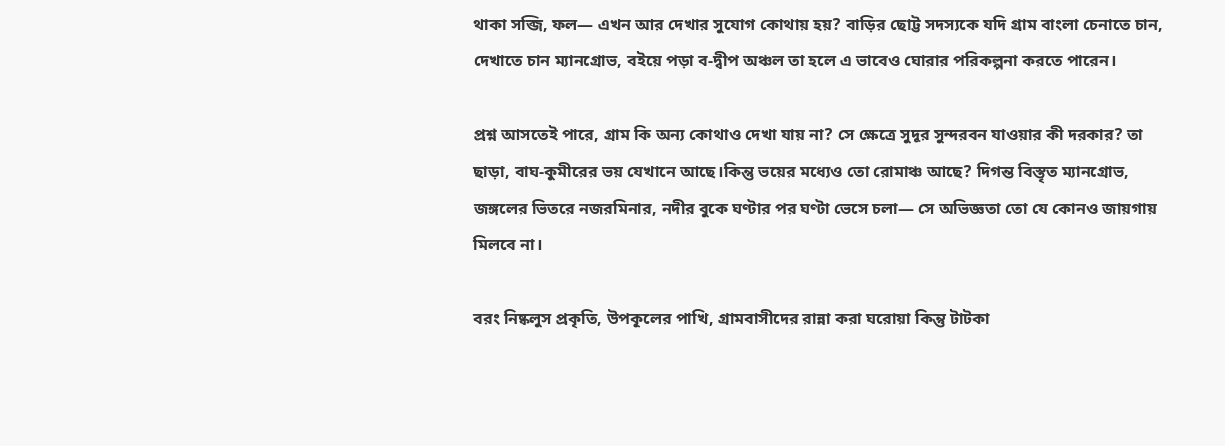থাকা সব্জি, ফল— এখন আর দেখার সুযোগ কোথায় হয়? বাড়ির ছোট্ট সদস্যকে যদি গ্রাম বাংলা চেনাতে চান, দেখাতে চান ম্যানগ্রোভ, বইয়ে পড়া ব-দ্বীপ অঞ্চল তা হলে এ ভাবেও ঘোরার পরিকল্পনা করতে পারেন।

প্রশ্ন আসতেই পারে, গ্রাম কি অন্য কোথাও দেখা যায় না? সে ক্ষেত্রে সুদূর সুন্দরবন যাওয়ার কী দরকার? তা ছাড়া, বাঘ-কুমীরের ভয় যেখানে আছে।কিন্তু ভয়ের মধ্যেও তো রোমাঞ্চ আছে? দিগন্ত বিস্তৃত ম্যানগ্রোভ, জঙ্গলের ভিতরে নজরমিনার, নদীর বুকে ঘণ্টার পর ঘণ্টা ভেসে চলা— সে অভিজ্ঞতা তো যে কোনও জায়গায় মিলবে না।

বরং নিষ্কলুস প্রকৃতি, উপকূলের পাখি, গ্রামবাসীদের রান্না করা ঘরোয়া কিন্তু টাটকা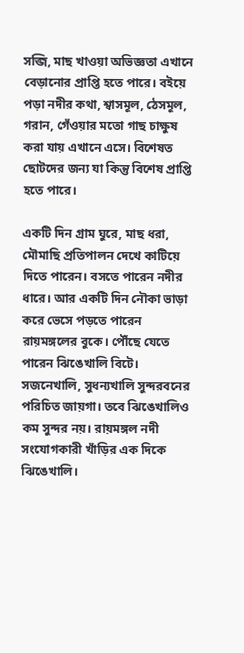সব্জি, মাছ খাওয়া অভিজ্ঞতা এখানে বেড়ানোর প্রাপ্তি হতে পারে। বইয়ে পড়া নদীর কথা, শ্বাসমূল, ঠেসমূল, গরান, গেঁওয়ার মতো গাছ চাক্ষুষ করা যায় এখানে এসে। বিশেষত ছোটদের জন্য যা কিন্তু বিশেষ প্রাপ্তি হতে পারে।

একটি দিন গ্রাম ঘুরে, মাছ ধরা, মৌমাছি প্রতিপালন দেখে কাটিয়ে দিতে পারেন। বসতে পারেন নদীর ধারে। আর একটি দিন নৌকা ভাড়া করে ভেসে পড়তে পারেন রায়মঙ্গলের বুকে। পৌঁছে যেতে পারেন ঝিঙেখালি বিটে। সজনেখালি, সুধন্যখালি সুন্দরবনের পরিচিত জায়গা। তবে ঝিঙেখালিও কম সুন্দর নয়। রায়মঙ্গল নদী সংযোগকারী খাঁড়ির এক দিকে ঝিঙেখালি।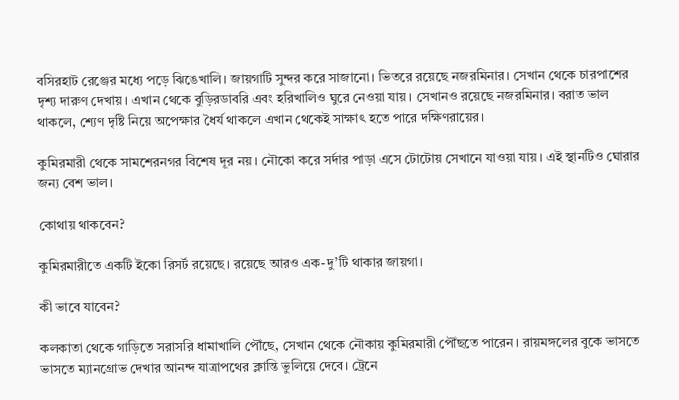বসিরহাট রেঞ্জের মধ্যে পড়ে ঝিঙেখালি। জায়গাটি সুন্দর করে সাজানো। ভিতরে রয়েছে নজরমিনার। সেখান থেকে চারপাশের দৃশ্য দারুণ দেখায়। এখান থেকে বুড়িরডাবরি এবং হরিখালিও ঘুরে নেওয়া যায়। সেখানও রয়েছে নজরমিনার। বরাত ভাল থাকলে, শ্যেণ দৃষ্টি নিয়ে অপেক্ষার ধৈর্য থাকলে এখান থেকেই সাক্ষাৎ হতে পারে দক্ষিণরায়ের।

কুমিরমারী থেকে সামশেরনগর বিশেষ দূর নয়। নৌকো করে সর্দার পাড়া এসে টোটোয় সেখানে যাওয়া যায়। এই স্থানটিও ঘোরার জন্য বেশ ভাল।

কোথায় থাকবেন?

কুমিরমারীতে একটি ইকো রিসর্ট রয়েছে। রয়েছে আরও এক-দু’টি থাকার জায়গা।

কী ভাবে যাবেন?

কলকাতা থেকে গাড়িতে সরাসরি ধামাখালি পৌঁছে, সেখান থেকে নৌকায় কুমিরমারী পৌঁছতে পারেন। রায়মঙ্গলের বুকে ভাসতে ভাসতে ম্যানগ্রোভ দেখার আনন্দ যাত্রাপথের ক্লান্তি ভুলিয়ে দেবে। ট্রেনে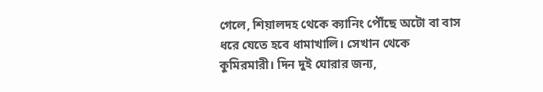গেলে, শিয়ালদহ থেকে ক্যানিং পৌঁছে অটো বা বাস ধরে যেতে হবে ধামাখালি। সেখান থেকে কুমিরমারী। দিন দুই ঘোরার জন্য,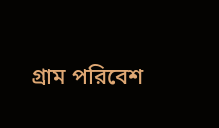গ্রাম পরিবেশ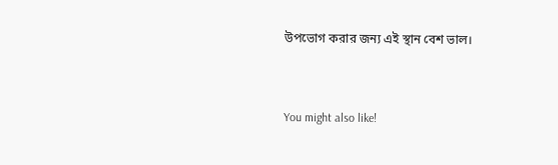উপভোগ করার জন্য এই স্থান বেশ ভাল।


You might also like!